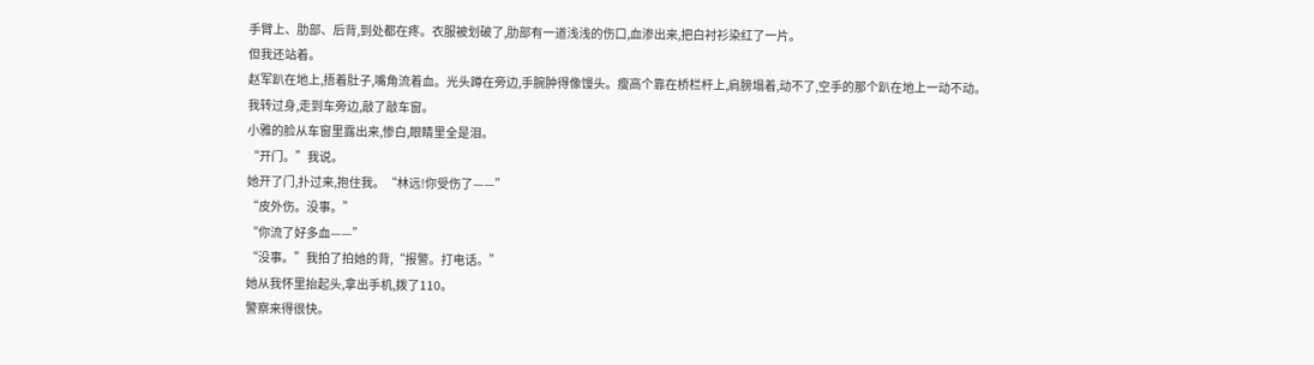手臂上、肋部、后背,到处都在疼。衣服被划破了,肋部有一道浅浅的伤口,血渗出来,把白衬衫染红了一片。
但我还站着。
赵军趴在地上,捂着肚子,嘴角流着血。光头蹲在旁边,手腕肿得像馒头。瘦高个靠在桥栏杆上,肩膀塌着,动不了,空手的那个趴在地上一动不动。
我转过身,走到车旁边,敲了敲车窗。
小雅的脸从车窗里露出来,惨白,眼睛里全是泪。
“开门。”我说。
她开了门,扑过来,抱住我。“林远!你受伤了——”
“皮外伤。没事。”
“你流了好多血——”
“没事。”我拍了拍她的背,“报警。打电话。”
她从我怀里抬起头,拿出手机,拨了110。
警察来得很快。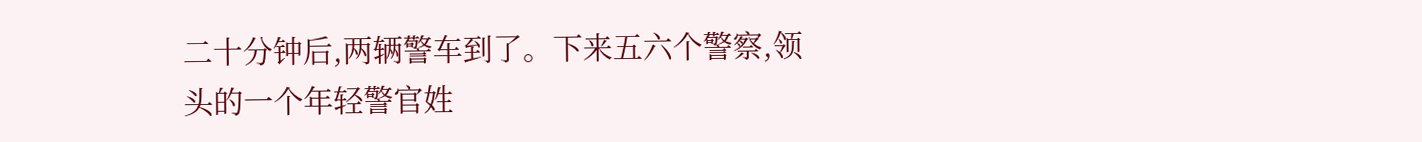二十分钟后,两辆警车到了。下来五六个警察,领头的一个年轻警官姓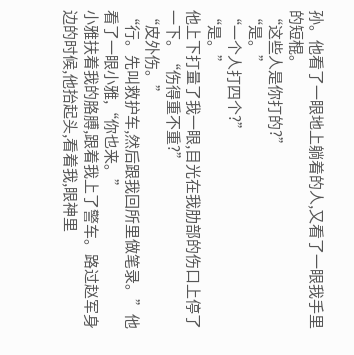孙。他看了一眼地上躺着的人,又看了一眼我手里的短棍。
“这些人是你打的?”
“是。”
“一个人打四个?”
“是。”
他上下打量了我一眼,目光在我肋部的伤口上停了一下。“伤得重不重?”
“皮外伤。”
“行。先叫救护车,然后跟我回所里做笔录。”他看了一眼小雅,“你也来。”
小雅扶着我的胳膊,跟着我上了警车。路过赵军身边的时候,他抬起头,看着我,眼神里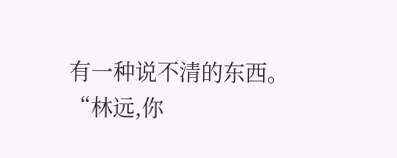有一种说不清的东西。
“林远,你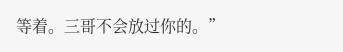等着。三哥不会放过你的。”